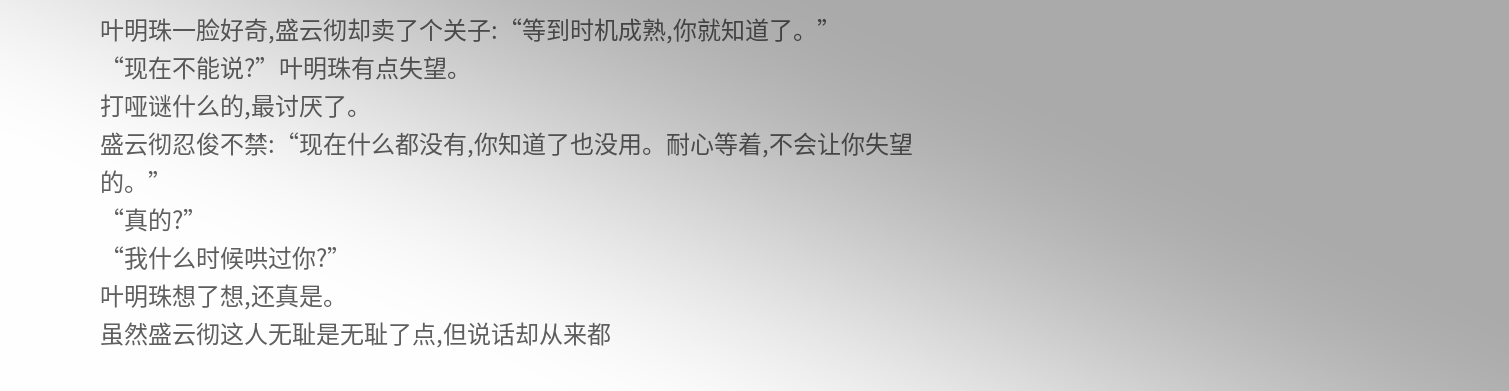叶明珠一脸好奇,盛云彻却卖了个关子:“等到时机成熟,你就知道了。”
“现在不能说?”叶明珠有点失望。
打哑谜什么的,最讨厌了。
盛云彻忍俊不禁:“现在什么都没有,你知道了也没用。耐心等着,不会让你失望的。”
“真的?”
“我什么时候哄过你?”
叶明珠想了想,还真是。
虽然盛云彻这人无耻是无耻了点,但说话却从来都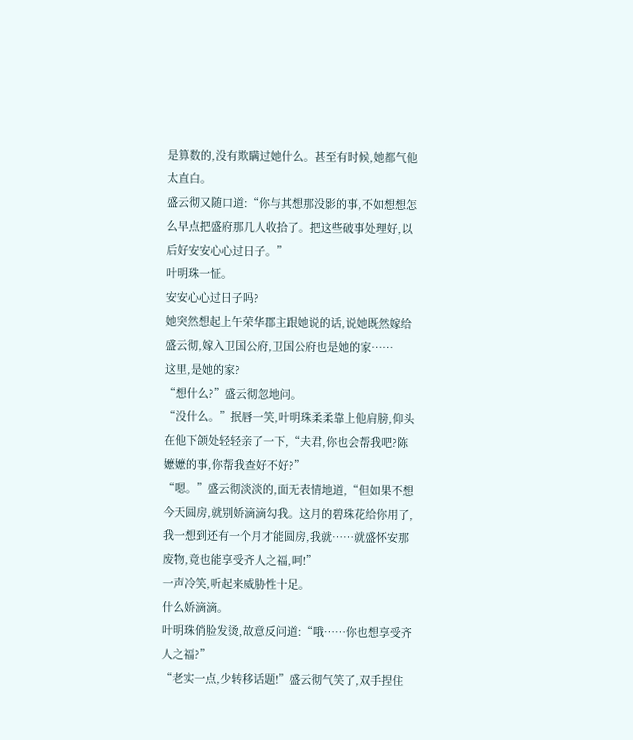是算数的,没有欺瞒过她什么。甚至有时候,她都气他太直白。
盛云彻又随口道:“你与其想那没影的事,不如想想怎么早点把盛府那几人收拾了。把这些破事处理好,以后好安安心心过日子。”
叶明珠一怔。
安安心心过日子吗?
她突然想起上午荣华郡主跟她说的话,说她既然嫁给盛云彻,嫁入卫国公府,卫国公府也是她的家……
这里,是她的家?
“想什么?”盛云彻忽地问。
“没什么。”抿唇一笑,叶明珠柔柔靠上他肩膀,仰头在他下颌处轻轻亲了一下,“夫君,你也会帮我吧?陈嬷嬷的事,你帮我查好不好?”
“嗯。”盛云彻淡淡的,面无表情地道,“但如果不想今天圆房,就别娇滴滴勾我。这月的碧珠花给你用了,我一想到还有一个月才能圆房,我就……就盛怀安那废物,竟也能享受齐人之福,呵!”
一声冷笑,听起来威胁性十足。
什么娇滴滴。
叶明珠俏脸发烫,故意反问道:“哦……你也想享受齐人之福?”
“老实一点,少转移话题!”盛云彻气笑了,双手捏住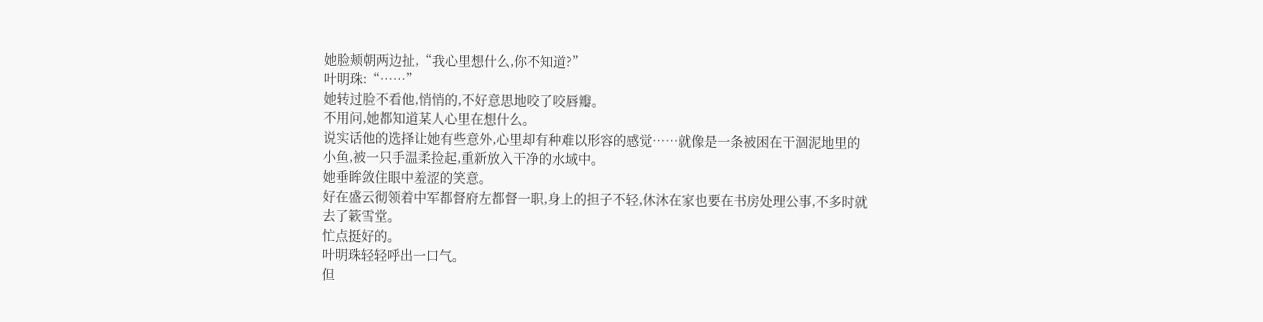她脸颊朝两边扯,“我心里想什么,你不知道?”
叶明珠:“……”
她转过脸不看他,悄悄的,不好意思地咬了咬唇瓣。
不用问,她都知道某人心里在想什么。
说实话他的选择让她有些意外,心里却有种难以形容的感觉……就像是一条被困在干涸泥地里的小鱼,被一只手温柔捡起,重新放入干净的水域中。
她垂眸敛住眼中羞涩的笑意。
好在盛云彻领着中军都督府左都督一职,身上的担子不轻,休沐在家也要在书房处理公事,不多时就去了簌雪堂。
忙点挺好的。
叶明珠轻轻呼出一口气。
但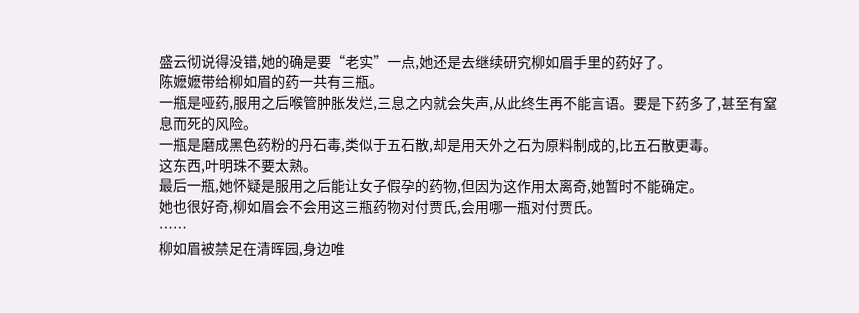盛云彻说得没错,她的确是要“老实”一点,她还是去继续研究柳如眉手里的药好了。
陈嬷嬷带给柳如眉的药一共有三瓶。
一瓶是哑药,服用之后喉管肿胀发烂,三息之内就会失声,从此终生再不能言语。要是下药多了,甚至有窒息而死的风险。
一瓶是磨成黑色药粉的丹石毒,类似于五石散,却是用天外之石为原料制成的,比五石散更毒。
这东西,叶明珠不要太熟。
最后一瓶,她怀疑是服用之后能让女子假孕的药物,但因为这作用太离奇,她暂时不能确定。
她也很好奇,柳如眉会不会用这三瓶药物对付贾氏,会用哪一瓶对付贾氏。
……
柳如眉被禁足在清晖园,身边唯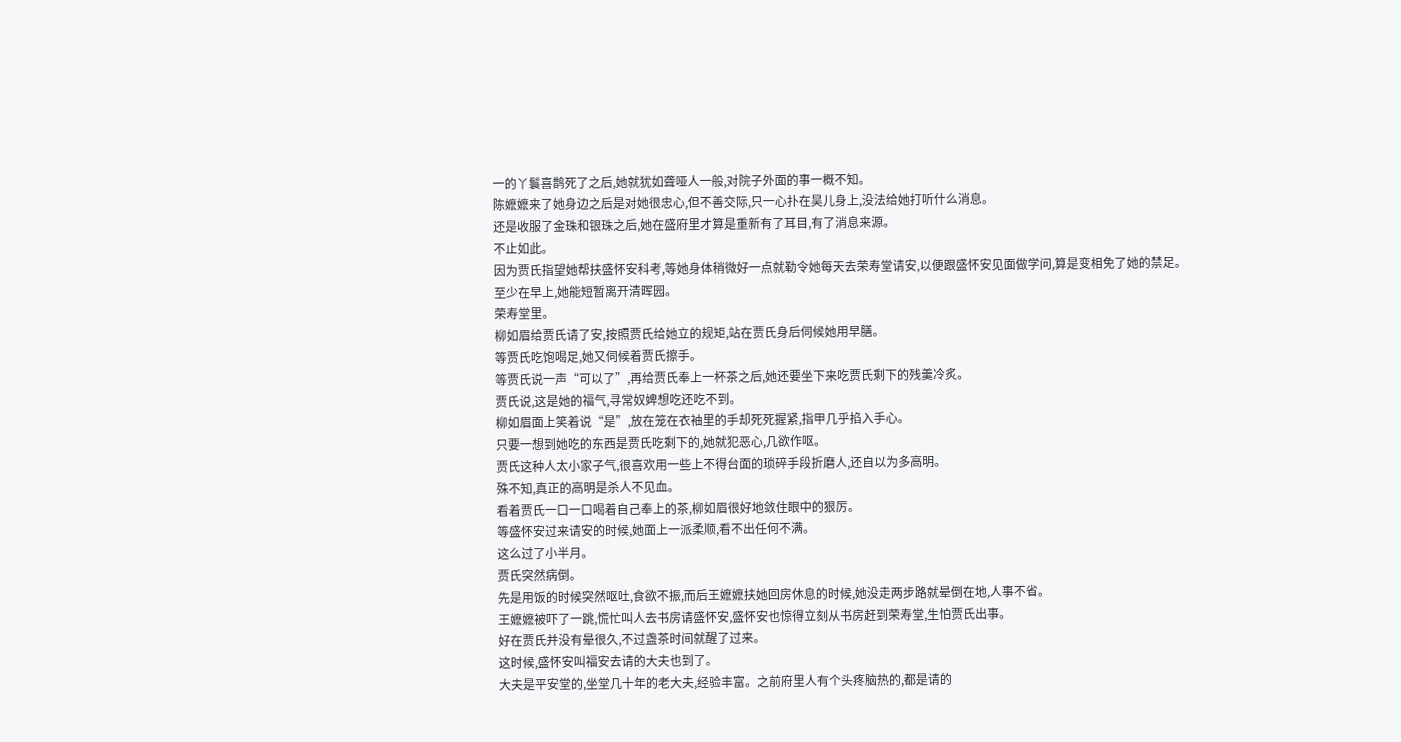一的丫鬟喜鹊死了之后,她就犹如聋哑人一般,对院子外面的事一概不知。
陈嬷嬷来了她身边之后是对她很忠心,但不善交际,只一心扑在昊儿身上,没法给她打听什么消息。
还是收服了金珠和银珠之后,她在盛府里才算是重新有了耳目,有了消息来源。
不止如此。
因为贾氏指望她帮扶盛怀安科考,等她身体稍微好一点就勒令她每天去荣寿堂请安,以便跟盛怀安见面做学问,算是变相免了她的禁足。
至少在早上,她能短暂离开清晖园。
荣寿堂里。
柳如眉给贾氏请了安,按照贾氏给她立的规矩,站在贾氏身后伺候她用早膳。
等贾氏吃饱喝足,她又伺候着贾氏擦手。
等贾氏说一声“可以了”,再给贾氏奉上一杯茶之后,她还要坐下来吃贾氏剩下的残羹冷炙。
贾氏说,这是她的福气,寻常奴婢想吃还吃不到。
柳如眉面上笑着说“是”,放在笼在衣袖里的手却死死握紧,指甲几乎掐入手心。
只要一想到她吃的东西是贾氏吃剩下的,她就犯恶心,几欲作呕。
贾氏这种人太小家子气,很喜欢用一些上不得台面的琐碎手段折磨人,还自以为多高明。
殊不知,真正的高明是杀人不见血。
看着贾氏一口一口喝着自己奉上的茶,柳如眉很好地敛住眼中的狠厉。
等盛怀安过来请安的时候,她面上一派柔顺,看不出任何不满。
这么过了小半月。
贾氏突然病倒。
先是用饭的时候突然呕吐,食欲不振,而后王嬷嬷扶她回房休息的时候,她没走两步路就晕倒在地,人事不省。
王嬷嬷被吓了一跳,慌忙叫人去书房请盛怀安,盛怀安也惊得立刻从书房赶到荣寿堂,生怕贾氏出事。
好在贾氏并没有晕很久,不过盏茶时间就醒了过来。
这时候,盛怀安叫福安去请的大夫也到了。
大夫是平安堂的,坐堂几十年的老大夫,经验丰富。之前府里人有个头疼脑热的,都是请的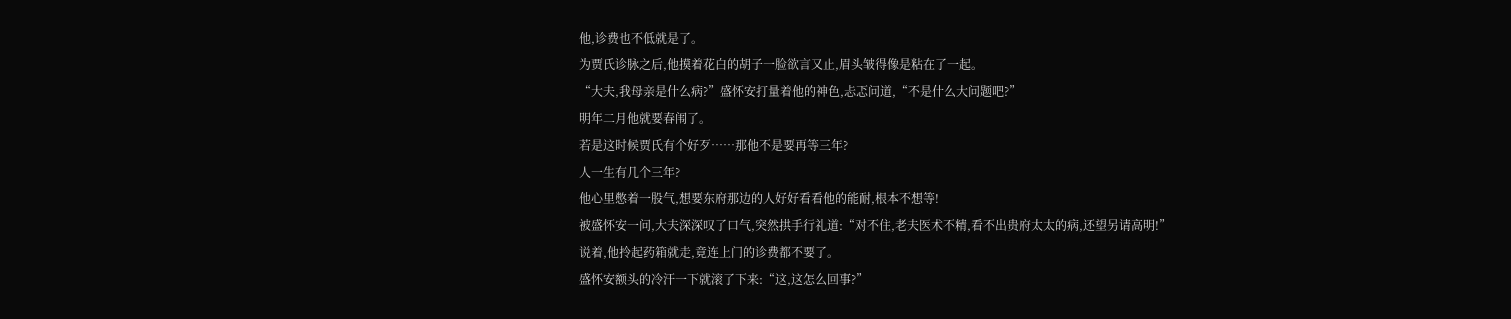他,诊费也不低就是了。
为贾氏诊脉之后,他摸着花白的胡子一脸欲言又止,眉头皱得像是粘在了一起。
“大夫,我母亲是什么病?”盛怀安打量着他的神色,忐忑问道,“不是什么大问题吧?”
明年二月他就要春闱了。
若是这时候贾氏有个好歹……那他不是要再等三年?
人一生有几个三年?
他心里憋着一股气,想要东府那边的人好好看看他的能耐,根本不想等!
被盛怀安一问,大夫深深叹了口气,突然拱手行礼道:“对不住,老夫医术不精,看不出贵府太太的病,还望另请高明!”
说着,他拎起药箱就走,竟连上门的诊费都不要了。
盛怀安额头的冷汗一下就滚了下来:“这,这怎么回事?”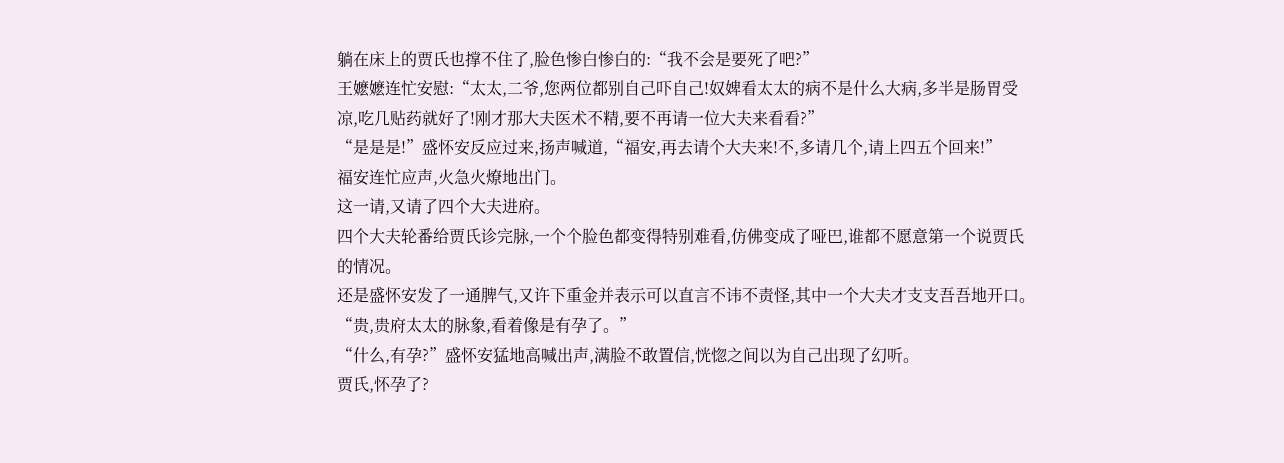躺在床上的贾氏也撑不住了,脸色惨白惨白的:“我不会是要死了吧?”
王嬷嬷连忙安慰:“太太,二爷,您两位都别自己吓自己!奴婢看太太的病不是什么大病,多半是肠胃受凉,吃几贴药就好了!刚才那大夫医术不精,要不再请一位大夫来看看?”
“是是是!”盛怀安反应过来,扬声喊道,“福安,再去请个大夫来!不,多请几个,请上四五个回来!”
福安连忙应声,火急火燎地出门。
这一请,又请了四个大夫进府。
四个大夫轮番给贾氏诊完脉,一个个脸色都变得特别难看,仿佛变成了哑巴,谁都不愿意第一个说贾氏的情况。
还是盛怀安发了一通脾气,又许下重金并表示可以直言不讳不责怪,其中一个大夫才支支吾吾地开口。
“贵,贵府太太的脉象,看着像是有孕了。”
“什么,有孕?”盛怀安猛地高喊出声,满脸不敢置信,恍惚之间以为自己出现了幻听。
贾氏,怀孕了?